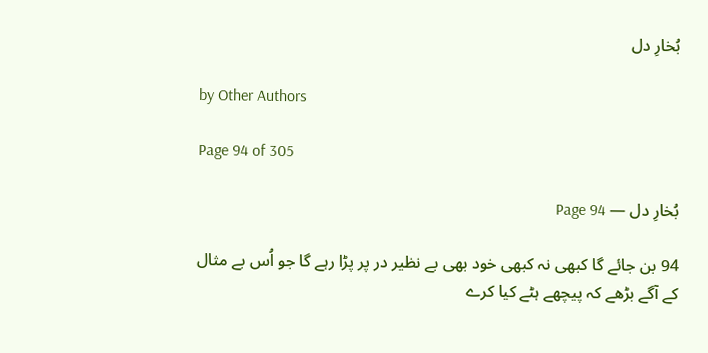بُخارِ دل

by Other Authors

Page 94 of 305

بُخارِ دل — Page 94

94 بن جائے گا کبھی نہ کبھی خود بھی بے نظیر در پر پڑا رہے گا جو اُس بے مثال کے آگے بڑھے کہ پیچھے ہٹے کیا کرے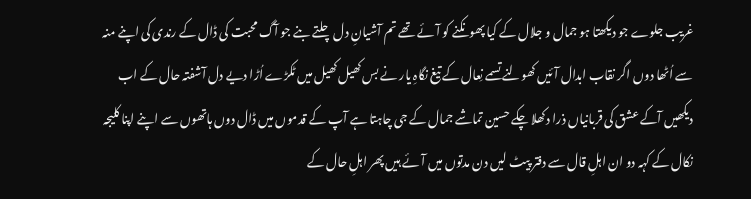غریب جلوے جو دیکھتا ہو جمال و جلال کے کیا پھونکنے کو آئے تھے تم آشیانِ دل چلتے بنے جو آگ محبت کی ڈال کے رندی کی اپنے منہ سے اُٹھا دوں اگر نقاب ابدال آئیں کھولنے تسمے نِعال کے تیغ نگاہِ یار نے بس کھیل کھیل میں ٹکڑے اُڑا دیے دل آشفتہ حال کے اب دیکھیں آکے عشق کی قربانیاں ذرا دکھلا چکے حسین تماشے جمال کے جی چاہتا ہے آپ کے قدموں میں ڈال دوں ہاتھوں سے اپنے اپنا کلیجہ نکال کے کہہ دو ان اہلِ قال سے دفتر پیٹ لیں دن مدتوں میں آئے ہیں پھر اہلِ حال کے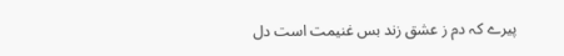پیرے کہ دم ز عشق زند بس غنیمت است دل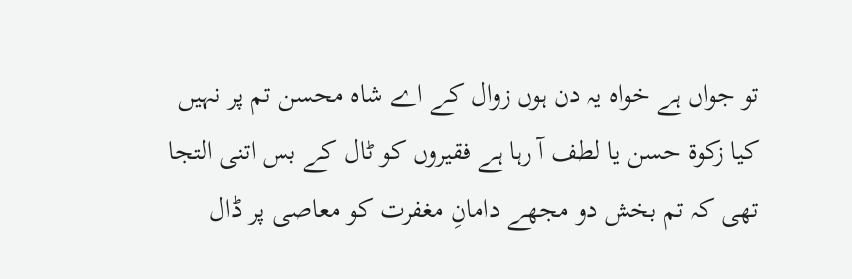تو جواں ہے خواہ یہ دن ہوں زوال کے اے شاہ محسن تم پر نہیں کیا زکوۃ حسن یا لطف آ رہا ہے فقیروں کو ٹال کے بس اتنی التجا تھی کہ تم بخش دو مجھے دامانِ مغفرت کو معاصی پر ڈال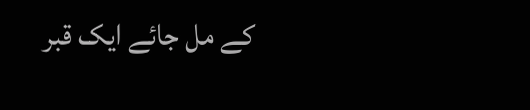کے مل جائے ایک قبر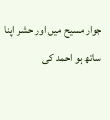جوار مسیح میں اور حشر اپنا ساتھ ہو احمد کی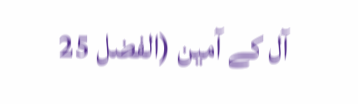آل کے آمین (الفضل 25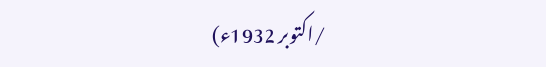/اکتوبر 1932ء)